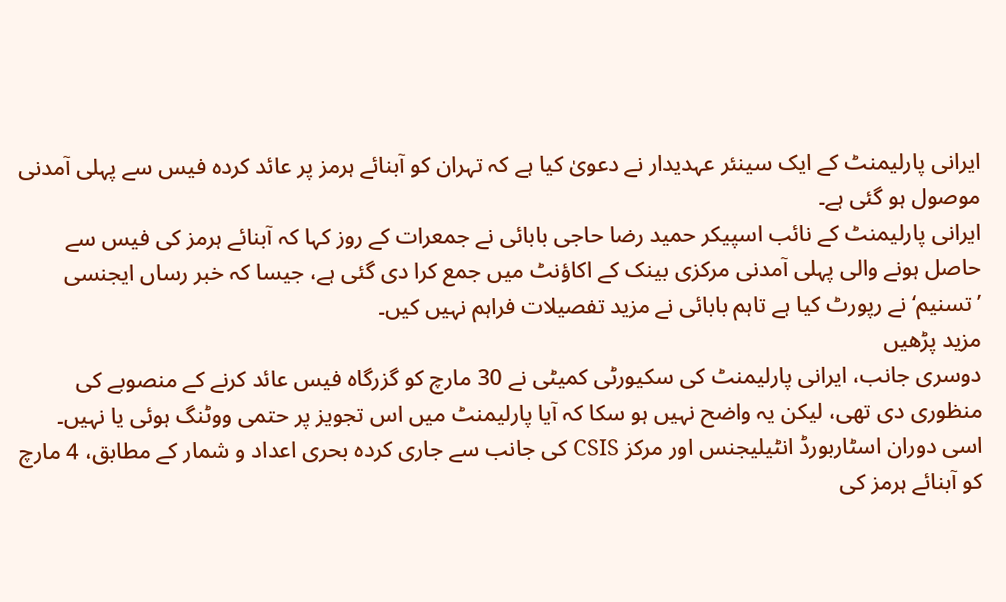ایرانی پارلیمنٹ کے ایک سینئر عہدیدار نے دعویٰ کیا ہے کہ تہران کو آبنائے ہرمز پر عائد کردہ فیس سے پہلی آمدنی موصول ہو گئی ہے۔
ایرانی پارلیمنٹ کے نائب اسپیکر حمید رضا حاجی بابائی نے جمعرات کے روز کہا کہ آبنائے ہرمز کی فیس سے حاصل ہونے والی پہلی آمدنی مرکزی بینک کے اکاؤنٹ میں جمع کرا دی گئی ہے، جیسا کہ خبر رساں ایجنسی ’تسنیم‘ نے رپورٹ کیا ہے تاہم بابائی نے مزید تفصیلات فراہم نہیں کیں۔
مزید پڑھیں
دوسری جانب، ایرانی پارلیمنٹ کی سکیورٹی کمیٹی نے 30 مارچ کو گزرگاہ فیس عائد کرنے کے منصوبے کی منظوری دی تھی، لیکن یہ واضح نہیں ہو سکا کہ آیا پارلیمنٹ میں اس تجویز پر حتمی ووٹنگ ہوئی یا نہیں۔
اسی دوران اسٹاربورڈ انٹیلیجنس اور مرکز CSIS کی جانب سے جاری کردہ بحری اعداد و شمار کے مطابق، 4 مارچ کو آبنائے ہرمز کی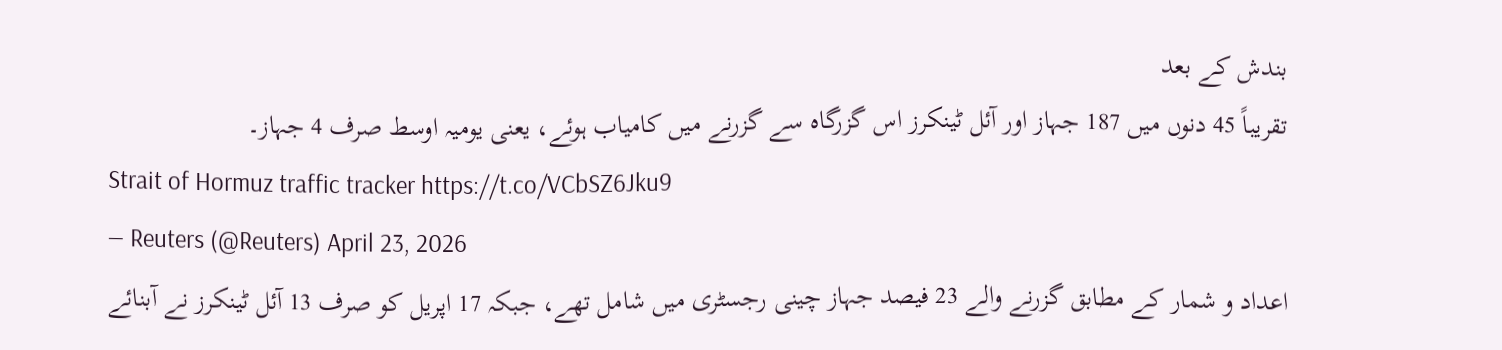بندش کے بعد
تقریباً 45 دنوں میں 187 جہاز اور آئل ٹینکرز اس گزرگاہ سے گزرنے میں کامیاب ہوئے، یعنی یومیہ اوسط صرف 4 جہاز۔
Strait of Hormuz traffic tracker https://t.co/VCbSZ6Jku9
— Reuters (@Reuters) April 23, 2026
اعداد و شمار کے مطابق گزرنے والے 23 فیصد جہاز چینی رجسٹری میں شامل تھے، جبکہ 17 اپریل کو صرف 13 آئل ٹینکرز نے آبنائے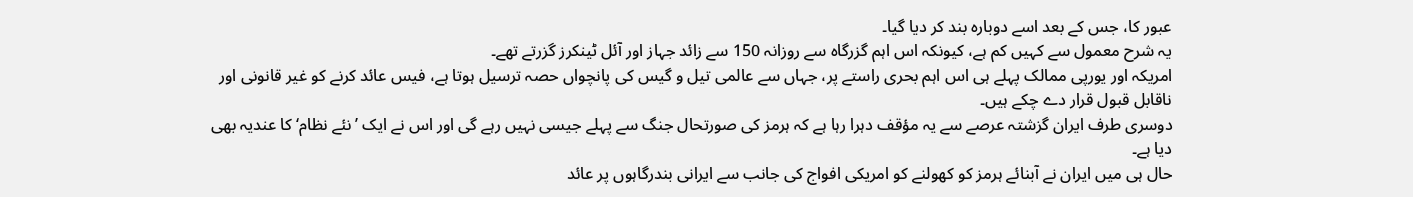عبور کا، جس کے بعد اسے دوبارہ بند کر دیا گیا۔
یہ شرح معمول سے کہیں کم ہے، کیونکہ اس اہم گزرگاہ سے روزانہ 150 سے زائد جہاز اور آئل ٹینکرز گزرتے تھے۔
امریکہ اور یورپی ممالک پہلے ہی اس اہم بحری راستے پر، جہاں سے عالمی تیل و گیس کی پانچواں حصہ ترسیل ہوتا ہے، فیس عائد کرنے کو غیر قانونی اور ناقابل قبول قرار دے چکے ہیں۔
دوسری طرف ایران گزشتہ عرصے سے یہ مؤقف دہرا رہا ہے کہ ہرمز کی صورتحال جنگ سے پہلے جیسی نہیں رہے گی اور اس نے ایک ’نئے نظام‘ کا عندیہ بھی دیا ہے۔
حال ہی میں ایران نے آبنائے ہرمز کو کھولنے کو امریکی افواج کی جانب سے ایرانی بندرگاہوں پر عائد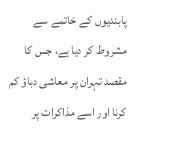پابندیوں کے خاتمے سے مشروط کر دیا ہے، جس کا مقصد تہران پر معاشی دباؤ کم کرنا اور اسے مذاکرات پر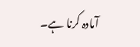آمادہ کرنا ہے۔